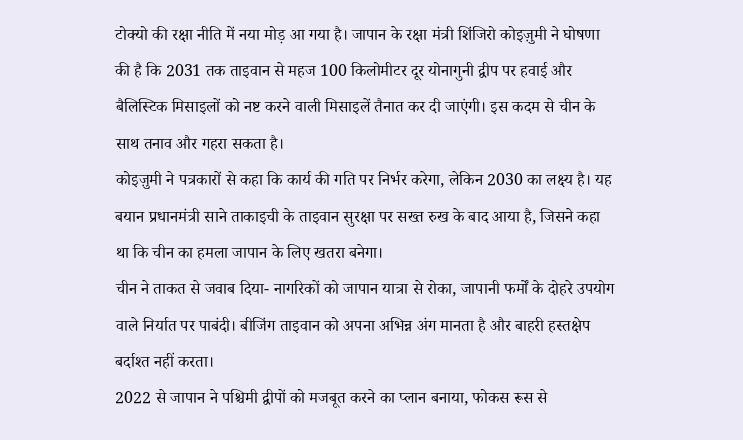टोक्यो की रक्षा नीति में नया मोड़ आ गया है। जापान के रक्षा मंत्री शिंजिरो कोइज़ुमी ने घोषणा की है कि 2031 तक ताइवान से महज 100 किलोमीटर दूर योनागुनी द्वीप पर हवाई और बैलिस्टिक मिसाइलों को नष्ट करने वाली मिसाइलें तैनात कर दी जाएंगी। इस कदम से चीन के साथ तनाव और गहरा सकता है।
कोइज़ुमी ने पत्रकारों से कहा कि कार्य की गति पर निर्भर करेगा, लेकिन 2030 का लक्ष्य है। यह बयान प्रधानमंत्री साने ताकाइची के ताइवान सुरक्षा पर सख्त रुख के बाद आया है, जिसने कहा था कि चीन का हमला जापान के लिए खतरा बनेगा।
चीन ने ताकत से जवाब दिया- नागरिकों को जापान यात्रा से रोका, जापानी फर्मों के दोहरे उपयोग वाले निर्यात पर पाबंदी। बीजिंग ताइवान को अपना अभिन्न अंग मानता है और बाहरी हस्तक्षेप बर्दाश्त नहीं करता।
2022 से जापान ने पश्चिमी द्वीपों को मजबूत करने का प्लान बनाया, फोकस रूस से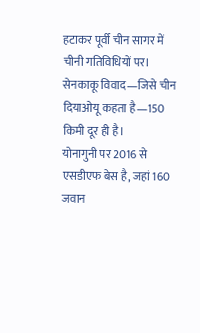हटाकर पूर्वी चीन सागर में चीनी गतिविधियों पर। सेनकाकू विवाद—जिसे चीन दियाओयू कहता है—150 किमी दूर ही है।
योनागुनी पर 2016 से एसडीएफ बेस है, जहां 160 जवान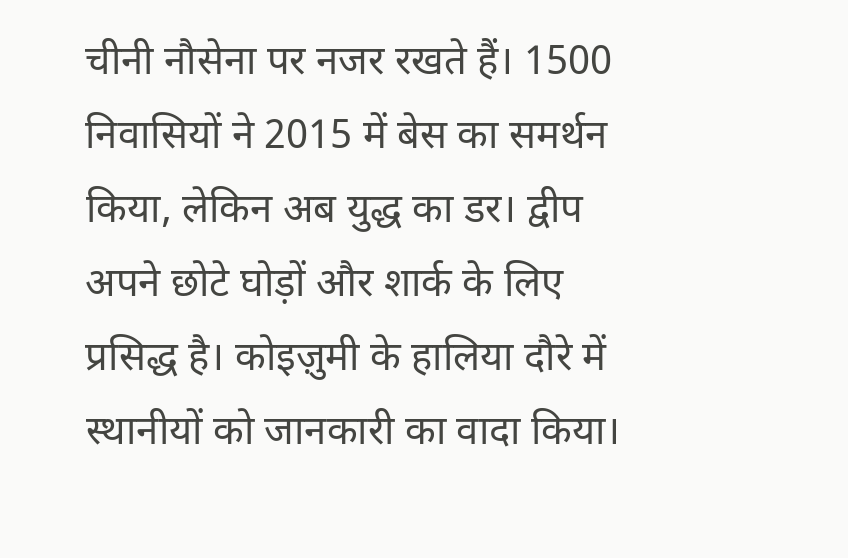चीनी नौसेना पर नजर रखते हैं। 1500 निवासियों ने 2015 में बेस का समर्थन किया, लेकिन अब युद्ध का डर। द्वीप अपने छोटे घोड़ों और शार्क के लिए प्रसिद्ध है। कोइज़ुमी के हालिया दौरे में स्थानीयों को जानकारी का वादा किया।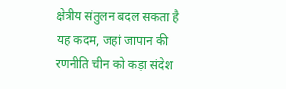क्षेत्रीय संतुलन बदल सकता है यह कदम, जहां जापान की रणनीति चीन को कड़ा संदेश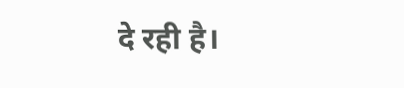दे रही है।